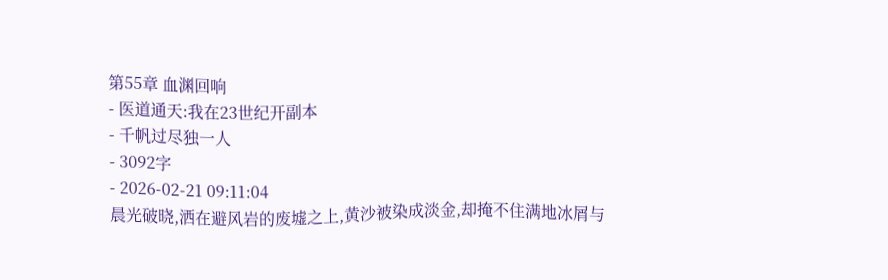第55章 血渊回响
- 医道通天:我在23世纪开副本
- 千帆过尽独一人
- 3092字
- 2026-02-21 09:11:04
晨光破晓,洒在避风岩的废墟之上,黄沙被染成淡金,却掩不住满地冰屑与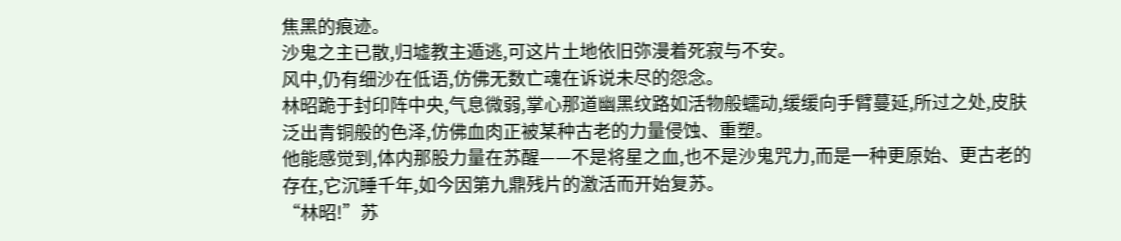焦黑的痕迹。
沙鬼之主已散,归墟教主遁逃,可这片土地依旧弥漫着死寂与不安。
风中,仍有细沙在低语,仿佛无数亡魂在诉说未尽的怨念。
林昭跪于封印阵中央,气息微弱,掌心那道幽黑纹路如活物般蠕动,缓缓向手臂蔓延,所过之处,皮肤泛出青铜般的色泽,仿佛血肉正被某种古老的力量侵蚀、重塑。
他能感觉到,体内那股力量在苏醒——不是将星之血,也不是沙鬼咒力,而是一种更原始、更古老的存在,它沉睡千年,如今因第九鼎残片的激活而开始复苏。
“林昭!”苏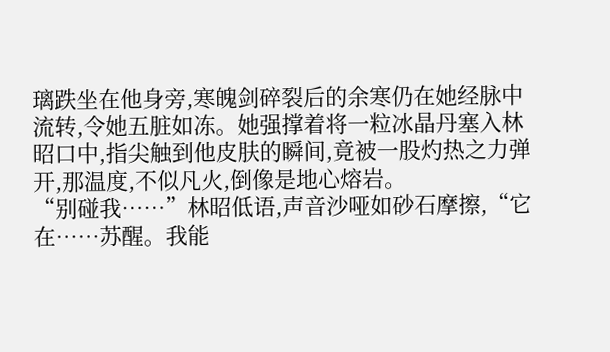璃跌坐在他身旁,寒魄剑碎裂后的余寒仍在她经脉中流转,令她五脏如冻。她强撑着将一粒冰晶丹塞入林昭口中,指尖触到他皮肤的瞬间,竟被一股灼热之力弹开,那温度,不似凡火,倒像是地心熔岩。
“别碰我……”林昭低语,声音沙哑如砂石摩擦,“它在……苏醒。我能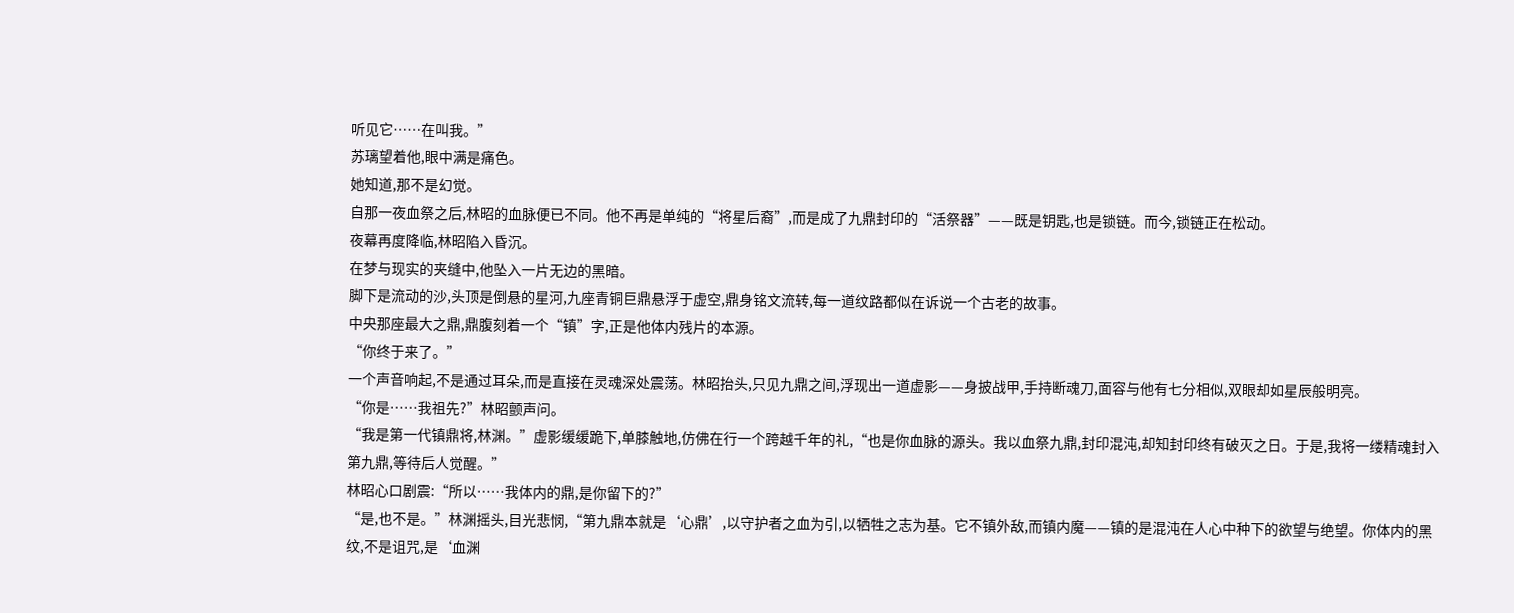听见它……在叫我。”
苏璃望着他,眼中满是痛色。
她知道,那不是幻觉。
自那一夜血祭之后,林昭的血脉便已不同。他不再是单纯的“将星后裔”,而是成了九鼎封印的“活祭器”——既是钥匙,也是锁链。而今,锁链正在松动。
夜幕再度降临,林昭陷入昏沉。
在梦与现实的夹缝中,他坠入一片无边的黑暗。
脚下是流动的沙,头顶是倒悬的星河,九座青铜巨鼎悬浮于虚空,鼎身铭文流转,每一道纹路都似在诉说一个古老的故事。
中央那座最大之鼎,鼎腹刻着一个“镇”字,正是他体内残片的本源。
“你终于来了。”
一个声音响起,不是通过耳朵,而是直接在灵魂深处震荡。林昭抬头,只见九鼎之间,浮现出一道虚影——身披战甲,手持断魂刀,面容与他有七分相似,双眼却如星辰般明亮。
“你是……我祖先?”林昭颤声问。
“我是第一代镇鼎将,林渊。”虚影缓缓跪下,单膝触地,仿佛在行一个跨越千年的礼,“也是你血脉的源头。我以血祭九鼎,封印混沌,却知封印终有破灭之日。于是,我将一缕精魂封入第九鼎,等待后人觉醒。”
林昭心口剧震:“所以……我体内的鼎,是你留下的?”
“是,也不是。”林渊摇头,目光悲悯,“第九鼎本就是‘心鼎’,以守护者之血为引,以牺牲之志为基。它不镇外敌,而镇内魔——镇的是混沌在人心中种下的欲望与绝望。你体内的黑纹,不是诅咒,是‘血渊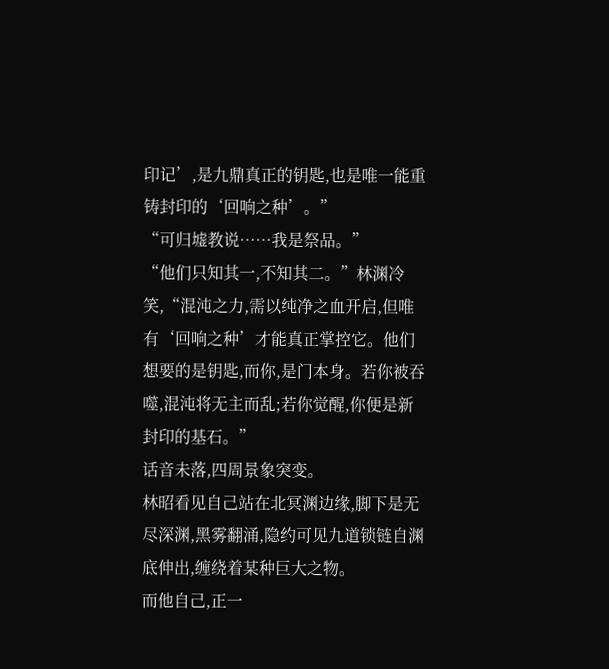印记’,是九鼎真正的钥匙,也是唯一能重铸封印的‘回响之种’。”
“可归墟教说……我是祭品。”
“他们只知其一,不知其二。”林渊冷笑,“混沌之力,需以纯净之血开启,但唯有‘回响之种’才能真正掌控它。他们想要的是钥匙,而你,是门本身。若你被吞噬,混沌将无主而乱;若你觉醒,你便是新封印的基石。”
话音未落,四周景象突变。
林昭看见自己站在北冥渊边缘,脚下是无尽深渊,黑雾翻涌,隐约可见九道锁链自渊底伸出,缠绕着某种巨大之物。
而他自己,正一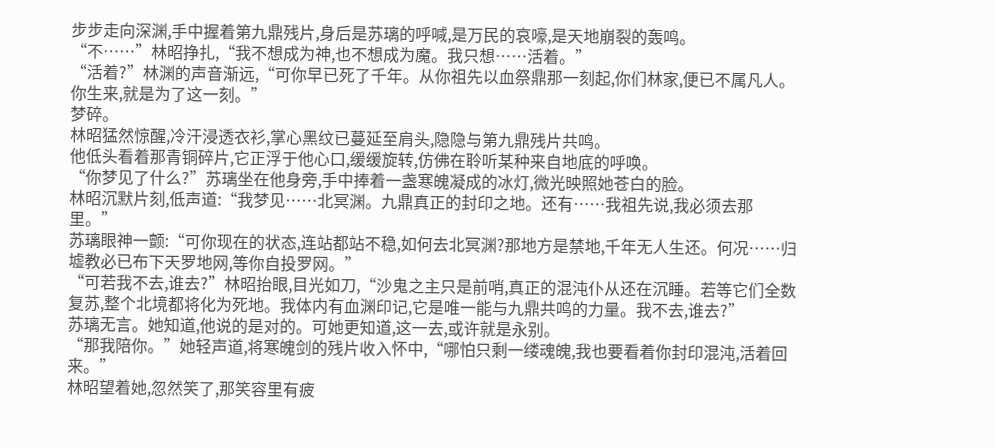步步走向深渊,手中握着第九鼎残片,身后是苏璃的呼喊,是万民的哀嚎,是天地崩裂的轰鸣。
“不……”林昭挣扎,“我不想成为神,也不想成为魔。我只想……活着。”
“活着?”林渊的声音渐远,“可你早已死了千年。从你祖先以血祭鼎那一刻起,你们林家,便已不属凡人。你生来,就是为了这一刻。”
梦碎。
林昭猛然惊醒,冷汗浸透衣衫,掌心黑纹已蔓延至肩头,隐隐与第九鼎残片共鸣。
他低头看着那青铜碎片,它正浮于他心口,缓缓旋转,仿佛在聆听某种来自地底的呼唤。
“你梦见了什么?”苏璃坐在他身旁,手中捧着一盏寒魄凝成的冰灯,微光映照她苍白的脸。
林昭沉默片刻,低声道:“我梦见……北冥渊。九鼎真正的封印之地。还有……我祖先说,我必须去那里。”
苏璃眼神一颤:“可你现在的状态,连站都站不稳,如何去北冥渊?那地方是禁地,千年无人生还。何况……归墟教必已布下天罗地网,等你自投罗网。”
“可若我不去,谁去?”林昭抬眼,目光如刀,“沙鬼之主只是前哨,真正的混沌仆从还在沉睡。若等它们全数复苏,整个北境都将化为死地。我体内有血渊印记,它是唯一能与九鼎共鸣的力量。我不去,谁去?”
苏璃无言。她知道,他说的是对的。可她更知道,这一去,或许就是永别。
“那我陪你。”她轻声道,将寒魄剑的残片收入怀中,“哪怕只剩一缕魂魄,我也要看着你封印混沌,活着回来。”
林昭望着她,忽然笑了,那笑容里有疲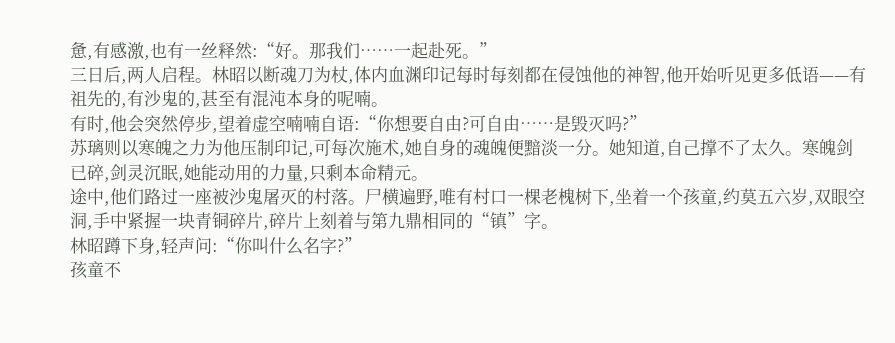惫,有感激,也有一丝释然:“好。那我们……一起赴死。”
三日后,两人启程。林昭以断魂刀为杖,体内血渊印记每时每刻都在侵蚀他的神智,他开始听见更多低语——有祖先的,有沙鬼的,甚至有混沌本身的呢喃。
有时,他会突然停步,望着虚空喃喃自语:“你想要自由?可自由……是毁灭吗?”
苏璃则以寒魄之力为他压制印记,可每次施术,她自身的魂魄便黯淡一分。她知道,自己撑不了太久。寒魄剑已碎,剑灵沉眠,她能动用的力量,只剩本命精元。
途中,他们路过一座被沙鬼屠灭的村落。尸横遍野,唯有村口一棵老槐树下,坐着一个孩童,约莫五六岁,双眼空洞,手中紧握一块青铜碎片,碎片上刻着与第九鼎相同的“镇”字。
林昭蹲下身,轻声问:“你叫什么名字?”
孩童不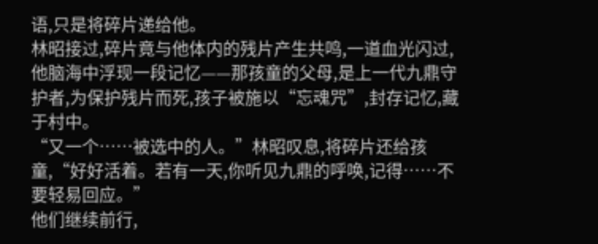语,只是将碎片递给他。
林昭接过,碎片竟与他体内的残片产生共鸣,一道血光闪过,他脑海中浮现一段记忆——那孩童的父母,是上一代九鼎守护者,为保护残片而死,孩子被施以“忘魂咒”,封存记忆,藏于村中。
“又一个……被选中的人。”林昭叹息,将碎片还给孩童,“好好活着。若有一天,你听见九鼎的呼唤,记得……不要轻易回应。”
他们继续前行,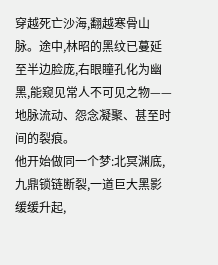穿越死亡沙海,翻越寒骨山脉。途中,林昭的黑纹已蔓延至半边脸庞,右眼瞳孔化为幽黑,能窥见常人不可见之物——地脉流动、怨念凝聚、甚至时间的裂痕。
他开始做同一个梦:北冥渊底,九鼎锁链断裂,一道巨大黑影缓缓升起,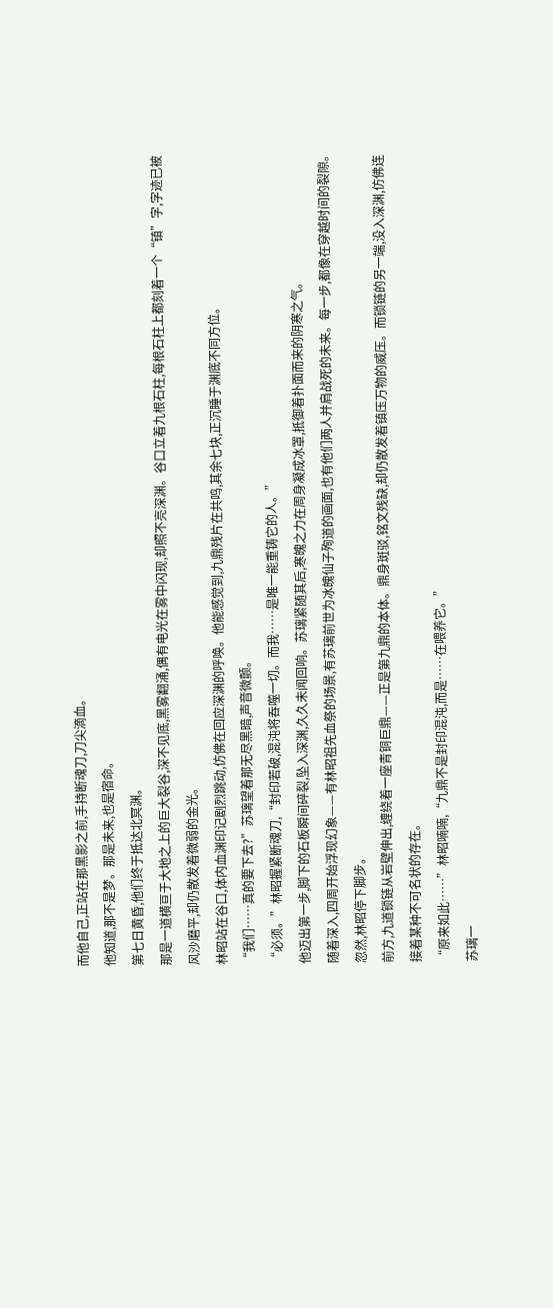而他自己,正站在那黑影之前,手持断魂刀,刀尖滴血。
他知道,那不是梦。那是未来,也是宿命。
第七日黄昏,他们终于抵达北冥渊。
那是一道横亘于大地之上的巨大裂谷,深不见底,黑雾翻涌,偶有电光在雾中闪现,却照不亮深渊。谷口立着九根石柱,每根石柱上都刻着一个“镇”字,字迹已被风沙磨平,却仍散发着微弱的金光。
林昭站在谷口,体内血渊印记剧烈跳动,仿佛在回应深渊的呼唤。他能感觉到,九鼎残片在共鸣,其余七块,正沉睡于渊底不同方位。
“我们……真的要下去?”苏璃望着那无尽黑暗,声音微颤。
“必须。”林昭握紧断魂刀,“封印若破,混沌将吞噬一切。而我……是唯一能重铸它的人。”
他迈出第一步,脚下的石板瞬间碎裂,坠入深渊,久久未闻回响。苏璃紧随其后,寒魄之力在周身凝成冰罩,抵御着扑面而来的阴寒之气。
随着深入,四周开始浮现幻象——有林昭祖先血祭的场景,有苏璃前世为冰魄仙子殉道的画面,也有他们两人并肩战死的未来。每一步,都像在穿越时间的裂隙。
忽然,林昭停下脚步。
前方,九道锁链从岩壁伸出,缠绕着一座青铜巨鼎——正是第九鼎的本体。鼎身斑驳,铭文残缺,却仍散发着镇压万物的威压。而锁链的另一端,没入深渊,仿佛连接着某种不可名状的存在。
“原来如此……”林昭喃喃,“九鼎不是封印混沌,而是……在喂养它。”
苏璃一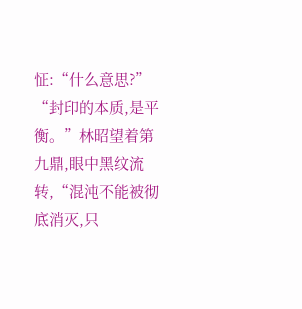怔:“什么意思?”
“封印的本质,是平衡。”林昭望着第九鼎,眼中黑纹流转,“混沌不能被彻底消灭,只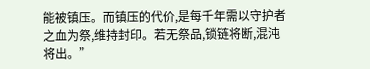能被镇压。而镇压的代价,是每千年需以守护者之血为祭,维持封印。若无祭品,锁链将断,混沌将出。”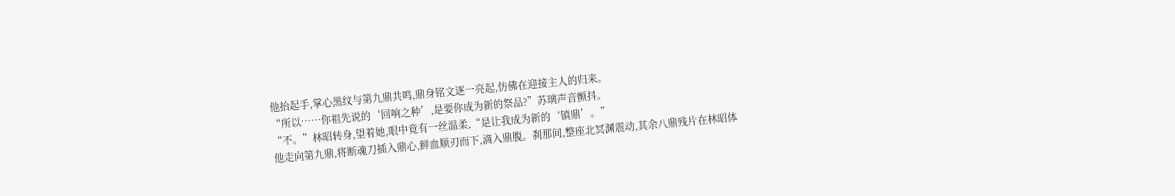他抬起手,掌心黑纹与第九鼎共鸣,鼎身铭文逐一亮起,仿佛在迎接主人的归来。
“所以……你祖先说的‘回响之种’,是要你成为新的祭品?”苏璃声音颤抖。
“不。”林昭转身,望着她,眼中竟有一丝温柔,“是让我成为新的‘镇鼎’。”
他走向第九鼎,将断魂刀插入鼎心,鲜血顺刃而下,滴入鼎腹。刹那间,整座北冥渊震动,其余八鼎残片在林昭体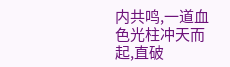内共鸣,一道血色光柱冲天而起,直破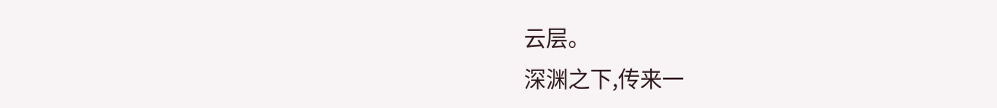云层。
深渊之下,传来一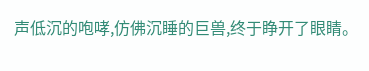声低沉的咆哮,仿佛沉睡的巨兽,终于睁开了眼睛。